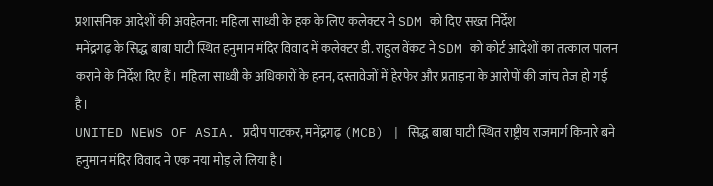प्रशासनिक आदेशों की अवहेलना: महिला साध्वी के हक के लिए कलेक्टर ने SDM को दिए सख्त निर्देश
मनेंद्रगढ़ के सिद्ध बाबा घाटी स्थित हनुमान मंदिर विवाद में कलेक्टर डी. राहुल वेंकट ने SDM को कोर्ट आदेशों का तत्काल पालन कराने के निर्देश दिए हैं। महिला साध्वी के अधिकारों के हनन, दस्तावेजों में हेरफेर और प्रताड़ना के आरोपों की जांच तेज हो गई है।
UNITED NEWS OF ASIA. प्रदीप पाटकर, मनेंद्रगढ़ (MCB) | सिद्ध बाबा घाटी स्थित राष्ट्रीय राजमार्ग किनारे बने हनुमान मंदिर विवाद ने एक नया मोड़ ले लिया है।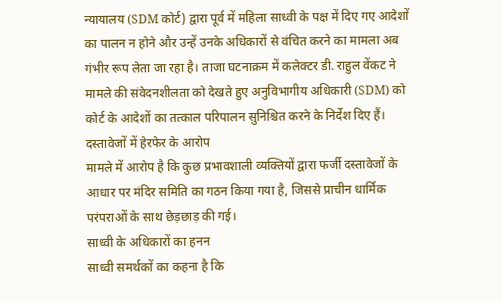न्यायालय (SDM कोर्ट) द्वारा पूर्व में महिला साध्वी के पक्ष में दिए गए आदेशों का पालन न होने और उन्हें उनके अधिकारों से वंचित करने का मामला अब गंभीर रूप लेता जा रहा है। ताजा घटनाक्रम में कलेक्टर डी. राहुल वेंकट ने मामले की संवेदनशीलता को देखते हुए अनुविभागीय अधिकारी (SDM) को कोर्ट के आदेशों का तत्काल परिपालन सुनिश्चित करने के निर्देश दिए हैं।
दस्तावेजों में हेरफेर के आरोप
मामले में आरोप है कि कुछ प्रभावशाली व्यक्तियों द्वारा फर्जी दस्तावेजों के आधार पर मंदिर समिति का गठन किया गया है, जिससे प्राचीन धार्मिक परंपराओं के साथ छेड़छाड़ की गई।
साध्वी के अधिकारों का हनन
साध्वी समर्थकों का कहना है कि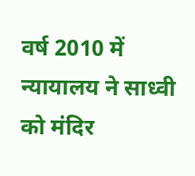वर्ष 2010 में न्यायालय ने साध्वी को मंदिर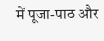में पूजा-पाठ और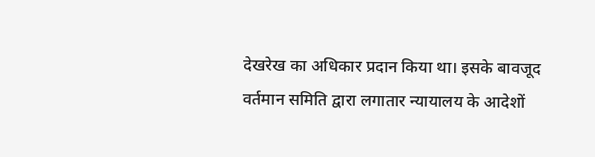देखरेख का अधिकार प्रदान किया था। इसके बावजूद वर्तमान समिति द्वारा लगातार न्यायालय के आदेशों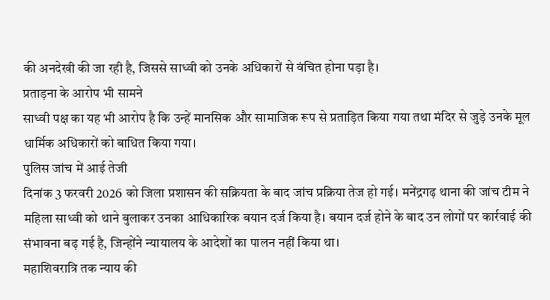की अनदेखी की जा रही है, जिससे साध्वी को उनके अधिकारों से वंचित होना पड़ा है।
प्रताड़ना के आरोप भी सामने
साध्वी पक्ष का यह भी आरोप है कि उन्हें मानसिक और सामाजिक रूप से प्रताड़ित किया गया तथा मंदिर से जुड़े उनके मूल धार्मिक अधिकारों को बाधित किया गया।
पुलिस जांच में आई तेजी
दिनांक 3 फरवरी 2026 को जिला प्रशासन की सक्रियता के बाद जांच प्रक्रिया तेज हो गई। मनेंद्रगढ़ थाना की जांच टीम ने महिला साध्वी को थाने बुलाकर उनका आधिकारिक बयान दर्ज किया है। बयान दर्ज होने के बाद उन लोगों पर कार्रवाई की संभावना बढ़ गई है, जिन्होंने न्यायालय के आदेशों का पालन नहीं किया था।
महाशिवरात्रि तक न्याय की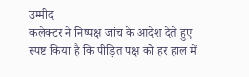उम्मीद
कलेक्टर ने निष्पक्ष जांच के आदेश देते हुए स्पष्ट किया है कि पीड़ित पक्ष को हर हाल में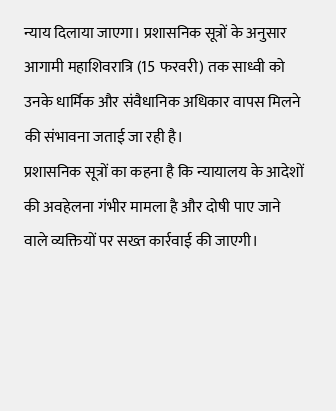न्याय दिलाया जाएगा। प्रशासनिक सूत्रों के अनुसार आगामी महाशिवरात्रि (15 फरवरी) तक साध्वी को उनके धार्मिक और संवैधानिक अधिकार वापस मिलने की संभावना जताई जा रही है।
प्रशासनिक सूत्रों का कहना है कि न्यायालय के आदेशों की अवहेलना गंभीर मामला है और दोषी पाए जाने वाले व्यक्तियों पर सख्त कार्रवाई की जाएगी।